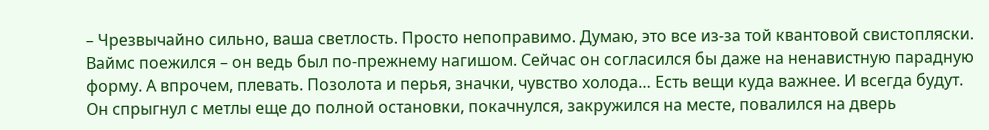– Чрезвычайно сильно, ваша светлость. Просто непоправимо. Думаю, это все из-за той квантовой свистопляски.
Ваймс поежился – он ведь был по-прежнему нагишом. Сейчас он согласился бы даже на ненавистную парадную форму. А впрочем, плевать. Позолота и перья, значки, чувство холода… Есть вещи куда важнее. И всегда будут.
Он спрыгнул с метлы еще до полной остановки, покачнулся, закружился на месте, повалился на дверь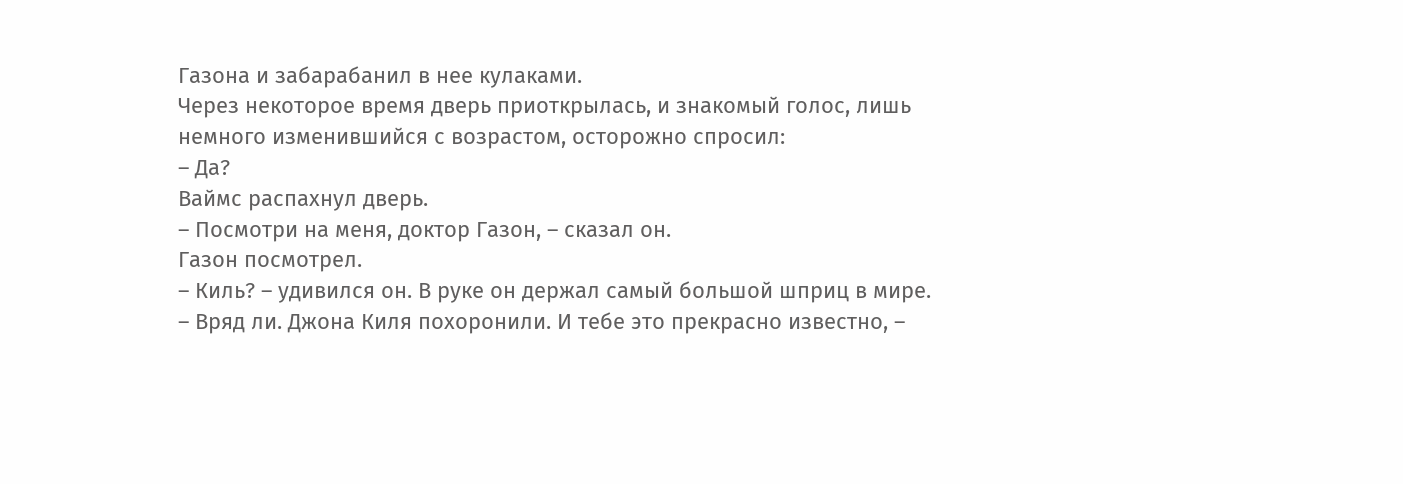Газона и забарабанил в нее кулаками.
Через некоторое время дверь приоткрылась, и знакомый голос, лишь немного изменившийся с возрастом, осторожно спросил:
– Да?
Ваймс распахнул дверь.
– Посмотри на меня, доктор Газон, – сказал он.
Газон посмотрел.
– Киль? – удивился он. В руке он держал самый большой шприц в мире.
– Вряд ли. Джона Киля похоронили. И тебе это прекрасно известно, –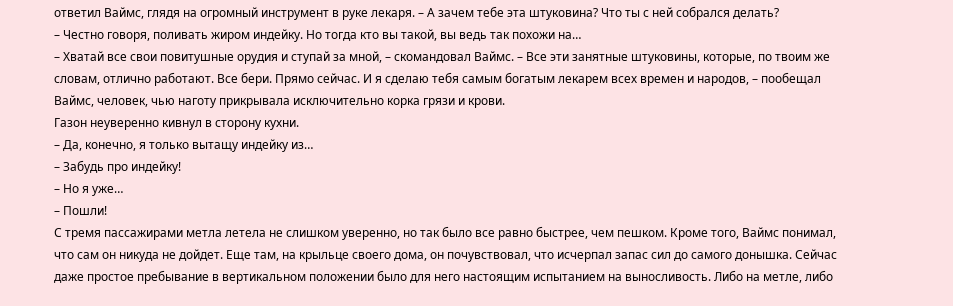ответил Ваймс, глядя на огромный инструмент в руке лекаря. – А зачем тебе эта штуковина? Что ты с ней собрался делать?
– Честно говоря, поливать жиром индейку. Но тогда кто вы такой, вы ведь так похожи на…
– Хватай все свои повитушные орудия и ступай за мной, – скомандовал Ваймс. – Все эти занятные штуковины, которые, по твоим же словам, отлично работают. Все бери. Прямо сейчас. И я сделаю тебя самым богатым лекарем всех времен и народов, – пообещал Ваймс, человек, чью наготу прикрывала исключительно корка грязи и крови.
Газон неуверенно кивнул в сторону кухни.
– Да, конечно, я только вытащу индейку из…
– Забудь про индейку!
– Но я уже…
– Пошли!
С тремя пассажирами метла летела не слишком уверенно, но так было все равно быстрее, чем пешком. Кроме того, Ваймс понимал, что сам он никуда не дойдет. Еще там, на крыльце своего дома, он почувствовал, что исчерпал запас сил до самого донышка. Сейчас даже простое пребывание в вертикальном положении было для него настоящим испытанием на выносливость. Либо на метле, либо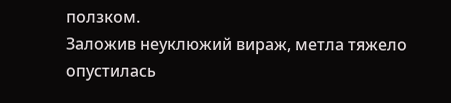ползком.
Заложив неуклюжий вираж, метла тяжело опустилась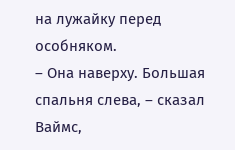на лужайку перед особняком.
– Она наверху. Большая спальня слева, – сказал Ваймс,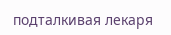подталкивая лекаря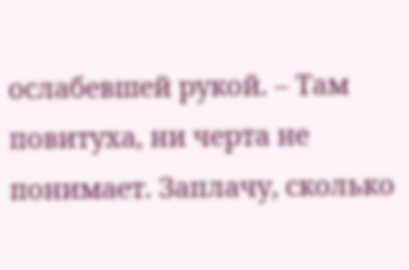ослабевшей рукой. – Там повитуха, ни черта не понимает. Заплачу, сколько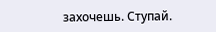захочешь. Ступай.